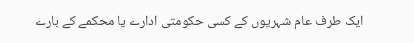ایک طرف عام شہریوں کے کسی حکومتی ادارے یا محکمے کے بارے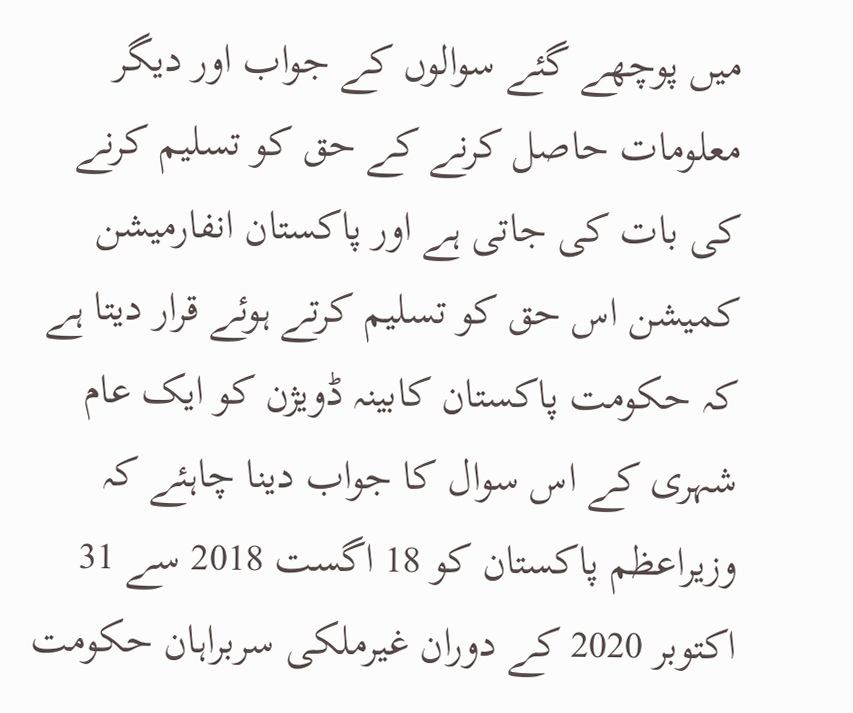میں پوچھے گئے سوالوں کے جواب اور دیگر معلومات حاصل کرنے کے حق کو تسلیم کرنے کی بات کی جاتی ہے اور پاکستان انفارمیشن کمیشن اس حق کو تسلیم کرتے ہوئے قرار دیتا ہے کہ حکومت پاکستان کابینہ ڈویژن کو ایک عام شہری کے اس سوال کا جواب دینا چاہئے کہ وزیراعظم پاکستان کو 18 اگست 2018 سے 31 اکتوبر 2020 کے دوران غیرملکی سربراہان حکومت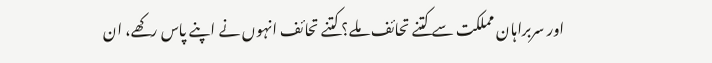اور سربراہان مملکت سے کتنے تحائف ملے؟ کتنے تحائف انہوں نے اپنے پاس رکھے، ان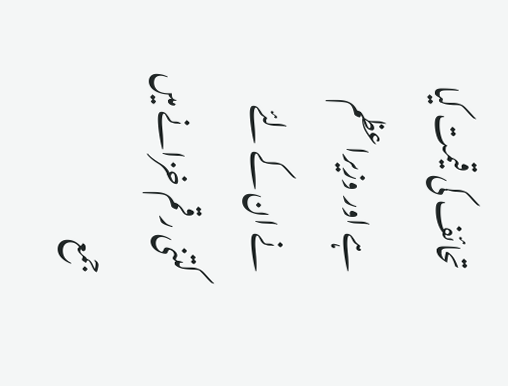تحائف کی قیمت کیا ہے اور وزیراعظم نے ان کے لئے کتنی رقم خزانے میں جمع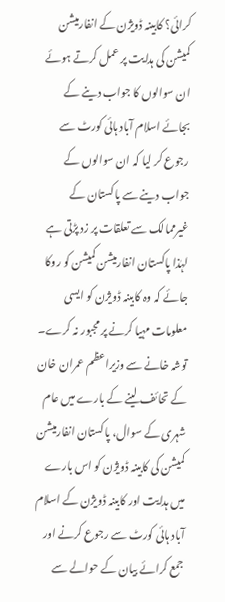کرائی؟ کابینہ ڈویژن کے انفارمیشن کمیشن کی ہدایت پر عمل کرتے ہوئے ان سوالوں کا جواب دینے کے بجائے اسلام آباد ہائی کورٹ سے رجوع کر لیا کہ ان سوالوں کے جواب دینے سے پاکستان کے غیرممالک سے تعلقات پر زد پڑتی ہے لہٰذا پاکستان انفارمیشن کمیشن کو روکا جائے کہ وہ کابینہ ڈویژن کو ایسی معلومات مہیا کرنے پر مجبور نہ کرے۔
توشہ خانے سے وزیراعظم عمران خان کے تحائف لینے کے بارے میں عام شہری کے سوال، پاکستان انفارمیشن کمیشن کی کابینہ ڈویژن کو اس بارے میں ہدایت اور کابینہ ڈویژن کے اسلام آباد ہائی کورٹ سے رجوع کرنے اور جمع کرائے بیان کے حوالے سے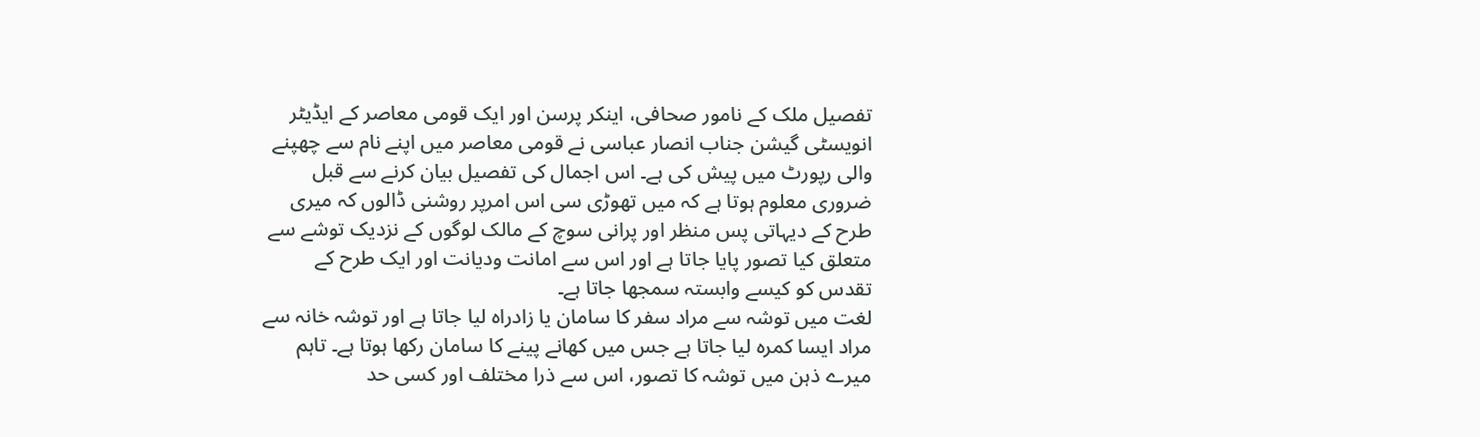تفصیل ملک کے نامور صحافی، اینکر پرسن اور ایک قومی معاصر کے ایڈیٹر انویسٹی گیشن جناب انصار عباسی نے قومی معاصر میں اپنے نام سے چھپنے والی رپورٹ میں پیش کی ہے۔ اس اجمال کی تفصیل بیان کرنے سے قبل ضروری معلوم ہوتا ہے کہ میں تھوڑی سی اس امرپر روشنی ڈالوں کہ میری طرح کے دیہاتی پس منظر اور پرانی سوچ کے مالک لوگوں کے نزدیک توشے سے متعلق کیا تصور پایا جاتا ہے اور اس سے امانت ودیانت اور ایک طرح کے تقدس کو کیسے وابستہ سمجھا جاتا ہے۔
لغت میں توشہ سے مراد سفر کا سامان یا زادراہ لیا جاتا ہے اور توشہ خانہ سے مراد ایسا کمرہ لیا جاتا ہے جس میں کھانے پینے کا سامان رکھا ہوتا ہے۔ تاہم میرے ذہن میں توشہ کا تصور، اس سے ذرا مختلف اور کسی حد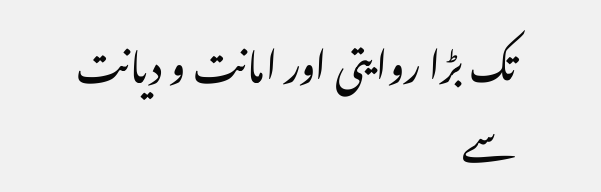تک بڑا روایتی اور امانت و دیانت سے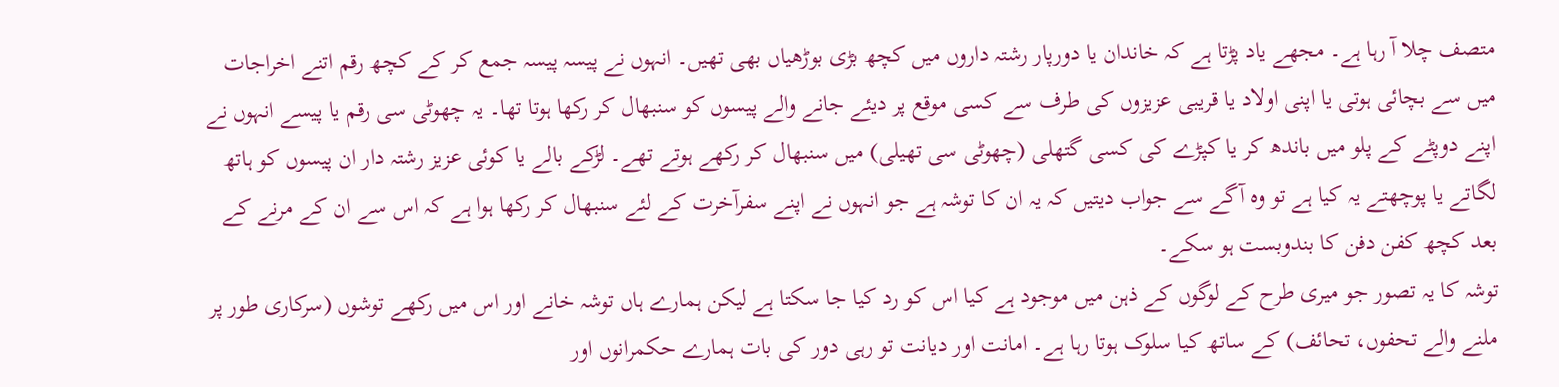متصف چلا آ رہا ہے۔ مجھے یاد پڑتا ہے کہ خاندان یا دورپار رشتہ داروں میں کچھ بڑی بوڑھیاں بھی تھیں۔ انہوں نے پیسہ پیسہ جمع کر کے کچھ رقم اتنے اخراجات میں سے بچائی ہوتی یا اپنی اولاد یا قریبی عزیزوں کی طرف سے کسی موقع پر دیئے جانے والے پیسوں کو سنبھال کر رکھا ہوتا تھا۔ یہ چھوٹی سی رقم یا پیسے انہوں نے اپنے دوپٹے کے پلو میں باندھ کر یا کپڑے کی کسی گتھلی (چھوٹی سی تھیلی) میں سنبھال کر رکھے ہوتے تھے۔ لڑکے بالے یا کوئی عزیز رشتہ دار ان پیسوں کو ہاتھ لگاتے یا پوچھتے یہ کیا ہے تو وہ آگے سے جواب دیتیں کہ یہ ان کا توشہ ہے جو انہوں نے اپنے سفرآخرت کے لئے سنبھال کر رکھا ہوا ہے کہ اس سے ان کے مرنے کے بعد کچھ کفن دفن کا بندوبست ہو سکے۔
توشہ کا یہ تصور جو میری طرح کے لوگوں کے ذہن میں موجود ہے کیا اس کو رد کیا جا سکتا ہے لیکن ہمارے ہاں توشہ خانے اور اس میں رکھے توشوں (سرکاری طور پر ملنے والے تحفوں، تحائف) کے ساتھ کیا سلوک ہوتا رہا ہے۔ امانت اور دیانت تو رہی دور کی بات ہمارے حکمرانوں اور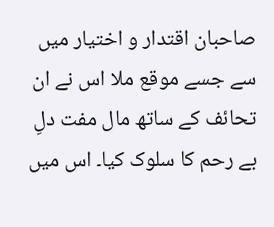صاحبان اقتدار و اختیار میں سے جسے موقع ملا اس نے ان تحائف کے ساتھ مال مفت دلِ بے رحم کا سلوک کیا۔ اس میں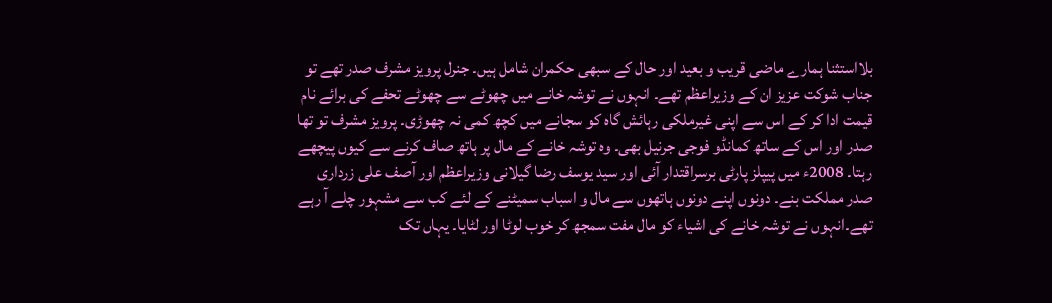بلااستثنا ہمارے ماضی قریب و بعید اور حال کے سبھی حکمران شامل ہیں۔ جنرل پرویز مشرف صدر تھے تو جناب شوکت عزیز ان کے وزیراعظم تھے۔ انہوں نے توشہ خانے میں چھوٹے سے چھوٹے تحفے کی برائے نام قیمت ادا کر کے اس سے اپنی غیرملکی رہائش گاہ کو سجانے میں کچھ کمی نہ چھوڑی۔ پرویز مشرف تو تھا صدر اور اس کے ساتھ کمانڈو فوجی جرنیل بھی۔ وہ توشہ خانے کے مال پر ہاتھ صاف کرنے سے کیوں پیچھے رہتا۔ 2008ء میں پیپلز پارٹی برسراقتدار آئی اور سید یوسف رضا گیلانی وزیراعظم اور آصف علی زرداری
صدر مملکت بنے۔ دونوں اپنے دونوں ہاتھوں سے مال و اسباب سمیٹنے کے لئے کب سے مشہور چلے آ رہے تھے۔انہوں نے توشہ خانے کی اشیاء کو مال مفت سمجھ کر خوب لوٹا اور لٹایا۔ یہاں تک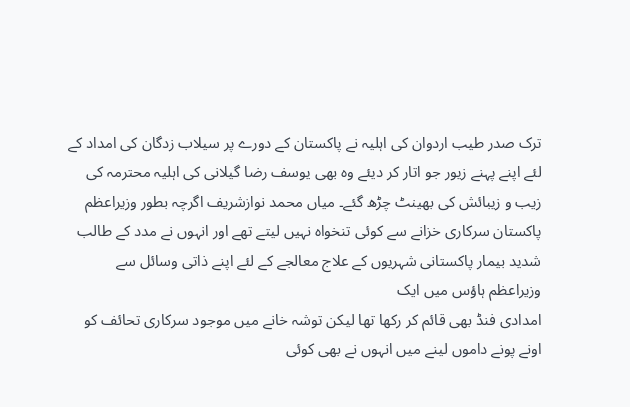ترک صدر طیب اردوان کی اہلیہ نے پاکستان کے دورے پر سیلاب زدگان کی امداد کے لئے اپنے پہنے زیور جو اتار کر دیئے وہ بھی یوسف رضا گیلانی کی اہلیہ محترمہ کی زیب و زیبائش کی بھینٹ چڑھ گئے۔ میاں محمد نوازشریف اگرچہ بطور وزیراعظم پاکستان سرکاری خزانے سے کوئی تنخواہ نہیں لیتے تھے اور انہوں نے مدد کے طالب شدید بیمار پاکستانی شہریوں کے علاج معالجے کے لئے اپنے ذاتی وسائل سے وزیراعظم ہاؤس میں ایک
امدادی فنڈ بھی قائم کر رکھا تھا لیکن توشہ خانے میں موجود سرکاری تحائف کو اونے پونے داموں لینے میں انہوں نے بھی کوئی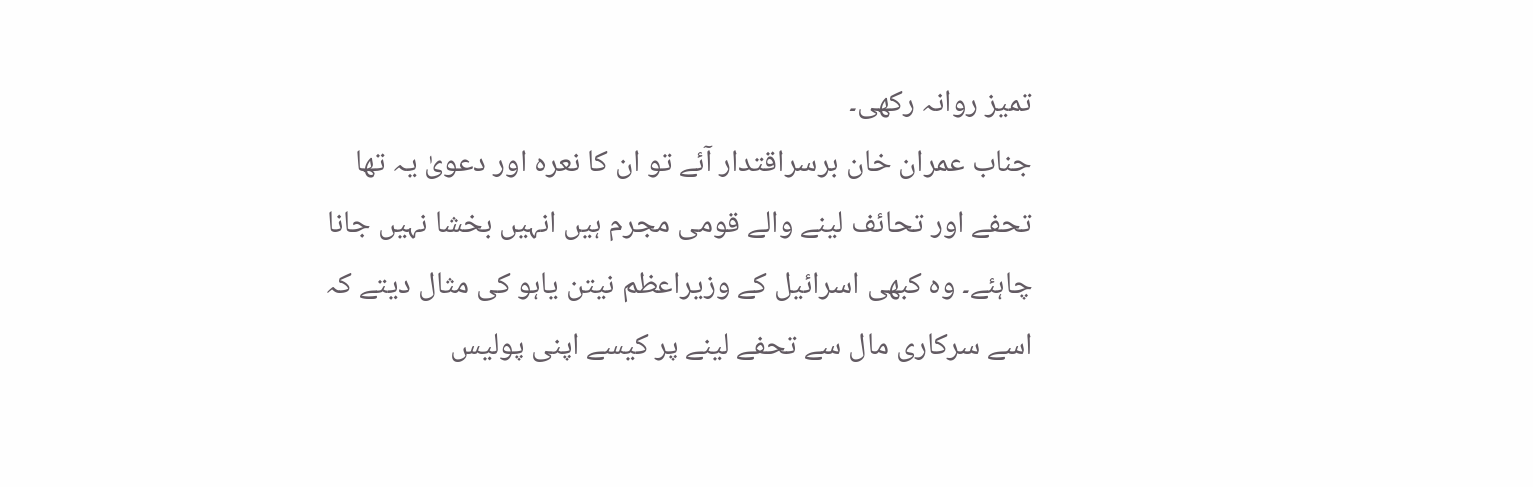تمیز روانہ رکھی۔
جناب عمران خان برسراقتدار آئے تو ان کا نعرہ اور دعویٰ یہ تھا تحفے اور تحائف لینے والے قومی مجرم ہیں انہیں بخشا نہیں جانا چاہئے۔ وہ کبھی اسرائیل کے وزیراعظم نیتن یاہو کی مثال دیتے کہ اسے سرکاری مال سے تحفے لینے پر کیسے اپنی پولیس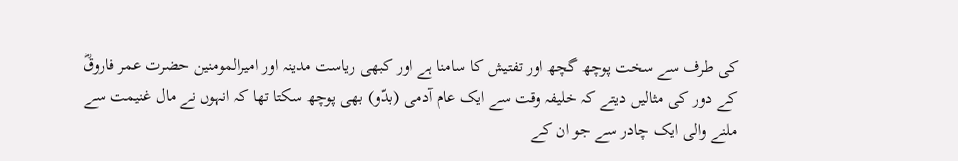کی طرف سے سخت پوچھ گچھ اور تفتیش کا سامنا ہے اور کبھی ریاست مدینہ اور امیرالمومنین حضرت عمر فاروقؓ کے دور کی مثالیں دیتے کہ خلیفہ وقت سے ایک عام آدمی (بدّو) بھی پوچھ سکتا تھا کہ انہوں نے مال غنیمت سے ملنے والی ایک چادر سے جو ان کے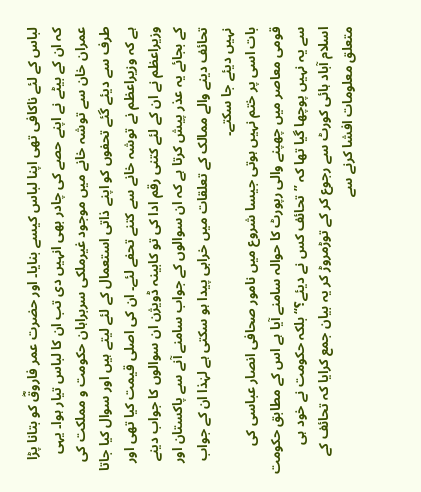لباس کے لئے ناکافی تھی اپنا لباس کیسے بنایا۔ اور حضرت عمر فاروقؓ کو بتانا پڑا کہ ان کے بیٹے نے اپنے حصے کی چادر بھی انہیں دی تب ان کا لباس تیار ہوا۔ یہی عمران خان سے توشہ خانے میں موجود غیرملکی سربراہان حکومت و مملکت کی طرف سے دیئے گئے تحفوں کو اپنے ذاتی استعمال کے لئے لیتے ہیں اور سوال کیا جاتا ہے کہ وزیراعظم نے توشہ خانے سے کتنے تحفے لئے۔ ان کی اصلی قیمت کیا تھی اور وزیراعظم نے ان کے لئے کتنی رقم ادا کی تو کابینہ ڈویژن ان سوالوں کا جواب دینے کے بجائے یہ عذر پیش کرتا ہے کہ ان سوالوں کے جواب سامنے آنے سے پاکستان اور تحائف دینے والے ممالک کے تعلقات میں خرابی پیدا ہو سکتی ہے لہٰذا ان کے جواب نہیں دیئے جا سکتے۔
بات اسی پر ختم نہیں ہوتی جیسا شروع میں نامور صحافی انصار عباسی کی قومی معاصر میں چھپنے والی رپورٹ کا حوالہ سامنے آیا ہے اس کے مطابق حکومت سے یہ نہیں پوچھا گیا تھا کہ ”تحائف کس نے دیئے؟“ بلکہ حکومت نے خود ہی اسلام آباد ہائی کورٹ سے رجوع کر کے توڑمروڑ کر یہ بیان جمع کرایا کہ تحائف کے متعلق معلومات افشا کرنے سے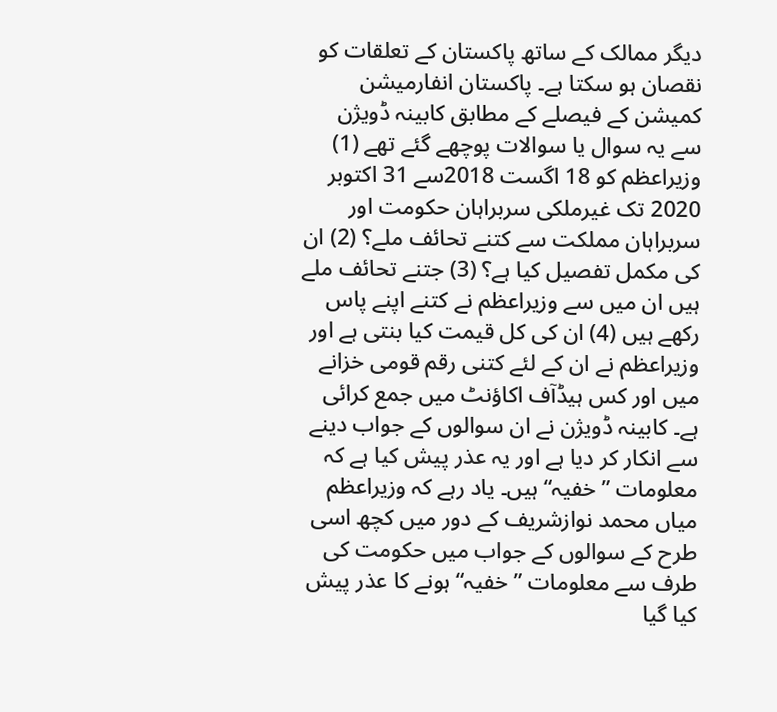دیگر ممالک کے ساتھ پاکستان کے تعلقات کو نقصان ہو سکتا ہے۔ پاکستان انفارمیشن کمیشن کے فیصلے کے مطابق کابینہ ڈویژن سے یہ سوال یا سوالات پوچھے گئے تھے (1) وزیراعظم کو 18 اگست 2018سے 31 اکتوبر 2020 تک غیرملکی سربراہان حکومت اور سربراہان مملکت سے کتنے تحائف ملے؟ (2) ان کی مکمل تفصیل کیا ہے؟ (3) جتنے تحائف ملے ہیں ان میں سے وزیراعظم نے کتنے اپنے پاس رکھے ہیں (4) ان کی کل قیمت کیا بنتی ہے اور وزیراعظم نے ان کے لئے کتنی رقم قومی خزانے میں اور کس ہیڈآف اکاؤنٹ میں جمع کرائی ہے۔ کابینہ ڈویژن نے ان سوالوں کے جواب دینے سے انکار کر دیا ہے اور یہ عذر پیش کیا ہے کہ معلومات ”خفیہ“ ہیں۔ یاد رہے کہ وزیراعظم میاں محمد نوازشریف کے دور میں کچھ اسی طرح کے سوالوں کے جواب میں حکومت کی طرف سے معلومات ”خفیہ“ ہونے کا عذر پیش کیا گیا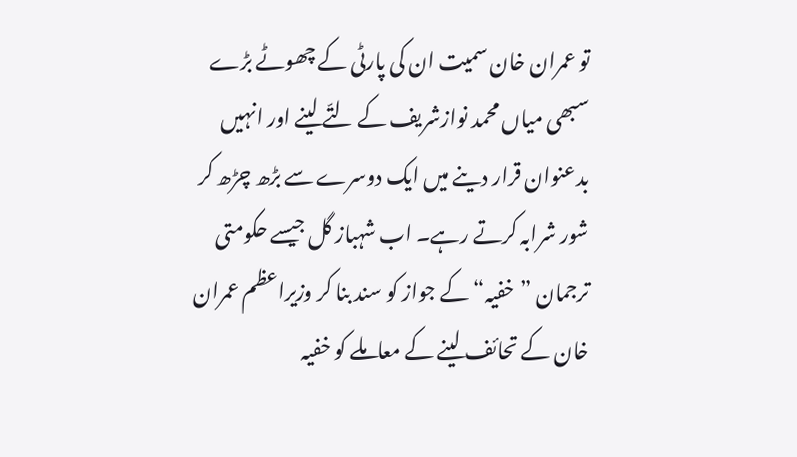تو عمران خان سمیت ان کی پارٹی کے چھوٹے بڑے سبھی میاں محمد نوازشریف کے لتّے لینے اور انہیں بدعنوان قرار دینے میں ایک دوسرے سے بڑھ چڑھ کر شور شرابہ کرتے رہے۔ اب شہباز گل جیسے حکومتی ترجمان ”خفیہ“ کے جواز کو سند بنا کر وزیراعظم عمران خان کے تحائف لینے کے معاملے کو خفیہ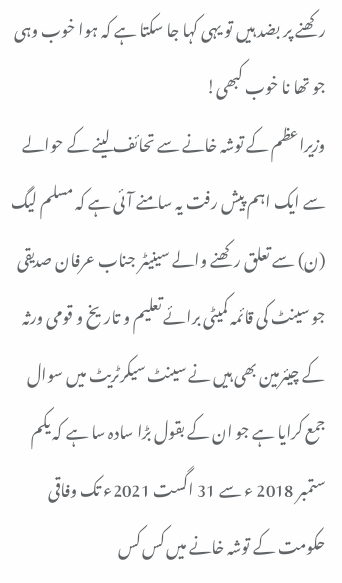رکھنے پر بضد ہیں تو یہی کہا جا سکتا ہے کہ ہوا خوب وہی جو تھا نا خوب کبھی!
وزیراعظم کے توشہ خانے سے تحائف لینے کے حوالے سے ایک اہم پیش رفت یہ سامنے آئی ہے کہ مسلم لیگ (ن) سے تعلق رکھنے والے سینیٹر جناب عرفان صدیقی جو سینٹ کی قائمہ کمیٹی برائے تعلیم و تاریخ و قومی ورثہ کے چیئرمین بھی ہیں نے سینٹ سیکرٹریٹ میں سوال جمع کرایا ہے جو ان کے بقول بڑا سادہ سا ہے کہ یکم ستمبر 2018 ء سے 31 اگست 2021ء تک وفاقی حکومت کے توشہ خانے میں کس کس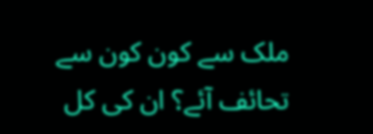ملک سے کون کون سے تحائف آئے؟ ان کی کل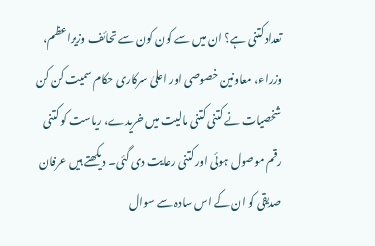تعداد کتنی ہے؟ ان میں سے کون کون سے تحائف وزیراعظم، وزراء، معاونین خصوصی اور اعلیٰ سرکاری حکام سمیت کن کن شخصیات نے کتنی کتنی مالیت میں خریدے، ریاست کو کتنی رقم موصول ہوئی اور کتنی رعایت دی گئی۔ دیکھتے ہیں عرفان صدیقی کو ان کے اس سادہ سے سوال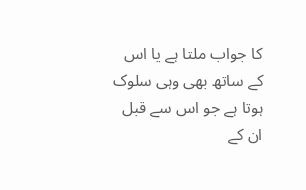کا جواب ملتا ہے یا اس کے ساتھ بھی وہی سلوک ہوتا ہے جو اس سے قبل ان کے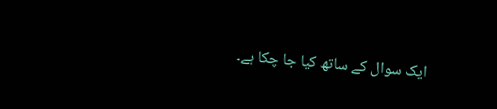ایک سوال کے ساتھ کیا جا چکا ہے۔